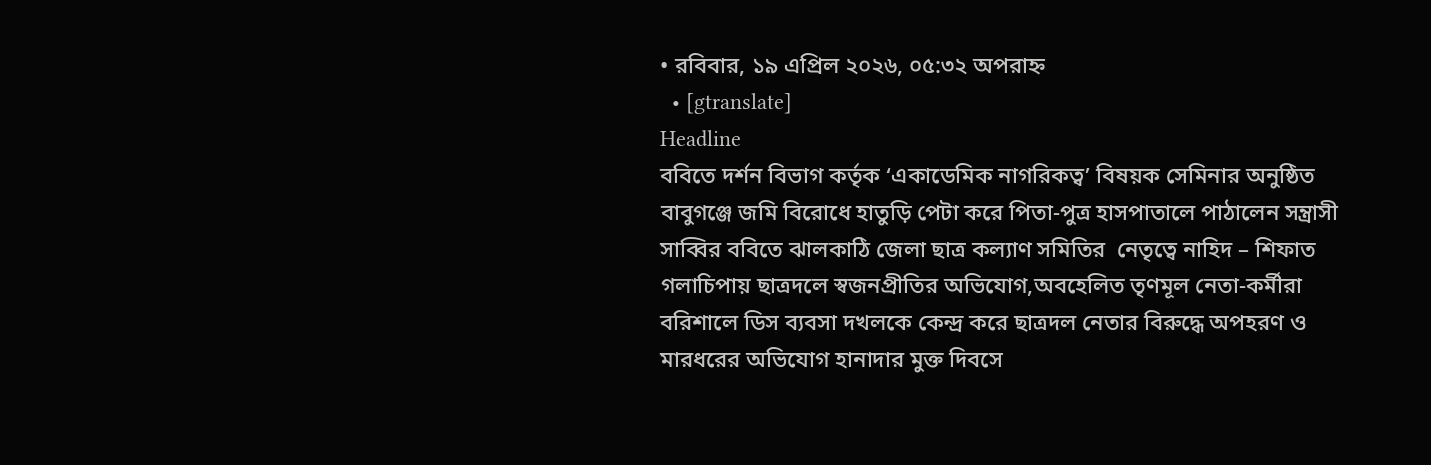• রবিবার, ১৯ এপ্রিল ২০২৬, ০৫:৩২ অপরাহ্ন
  • [gtranslate]
Headline
ববিতে দর্শন বিভাগ কর্তৃক ‘একাডেমিক নাগরিকত্ব’ বিষয়ক সেমিনার অনুষ্ঠিত বাবুগঞ্জে জমি বিরোধে হাতুড়ি পেটা করে পিতা-পুত্র হাসপাতালে পাঠালেন সন্ত্রাসী সাব্বির ববিতে ঝালকাঠি জেলা ছাত্র কল্যাণ সমিতির  নেতৃত্বে নাহিদ – শিফাত গলাচিপায় ছাত্রদলে স্বজনপ্রীতির অভিযোগ,অবহেলিত তৃণমূল নেতা-কর্মীরা বরিশালে ডিস ব্যবসা দখলকে কেন্দ্র করে ছাত্রদল নেতার বিরুদ্ধে অপহরণ ও মারধরের অভিযোগ হানাদার মুক্ত দিবসে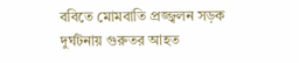ববিতে মোমবাতি প্রজ্জ্বলন সড়ক দুর্ঘটনায় গুরুতর আহত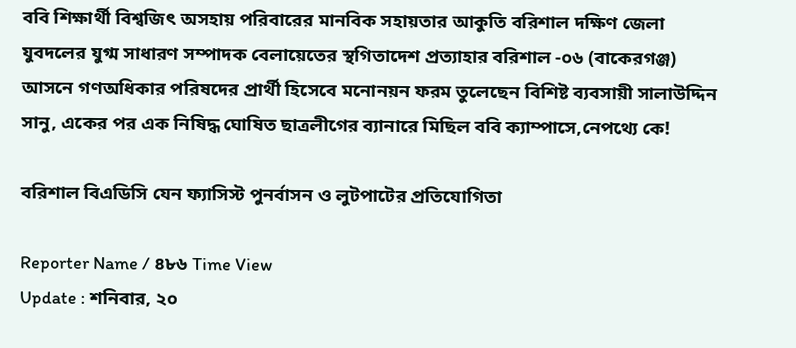ববি শিক্ষার্থী বিশ্বজিৎ অসহায় পরিবারের মানবিক সহায়তার আকুতি বরিশাল দক্ষিণ জেলা যুবদলের যুগ্ম সাধারণ সম্পাদক বেলায়েতের স্থগিতাদেশ প্রত্যাহার বরিশাল -০৬ (বাকেরগঞ্জ) আসনে গণঅধিকার পরিষদের প্রার্থী হিসেবে মনোনয়ন ফরম তুলেছেন বিশিষ্ট ব্যবসায়ী সালাউদ্দিন সানু, একের পর এক নিষিদ্ধ ঘোষিত ছাত্রলীগের ব্যানারে মিছিল ববি ক্যাম্পাসে,নেপথ্যে কে!

বরিশাল বিএডিসি যেন ফ্যাসিস্ট পুনর্বাসন ও লুটপাটের প্রতিযোগিতা

Reporter Name / ৪৮৬ Time View
Update : শনিবার, ২০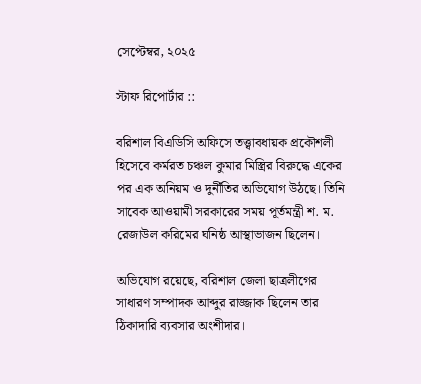সেপ্টেম্বর, ২০২৫

স্টাফ রিপোর্টার ::

বরিশাল বিএডিসি অফিসে তত্ত্বাবধায়ক প্রকৌশলী হিসেবে কর্মরত চঞ্চল কুমার মিস্ত্রির বিরুদ্ধে একের পর এক অনিয়ম ও দুর্নীতির অভিযোগ উঠছে। তিনি সাবেক আওয়ামী সরকারের সময় পূর্তমন্ত্রী শ. ম. রেজাউল করিমের ঘনিষ্ঠ আস্থাভাজন ছিলেন।

অভিযোগ রয়েছে, বরিশাল জেলা ছাত্রলীগের সাধারণ সম্পাদক আব্দুর রাজ্জাক ছিলেন তার ঠিকাদারি ব্যবসার অংশীদার।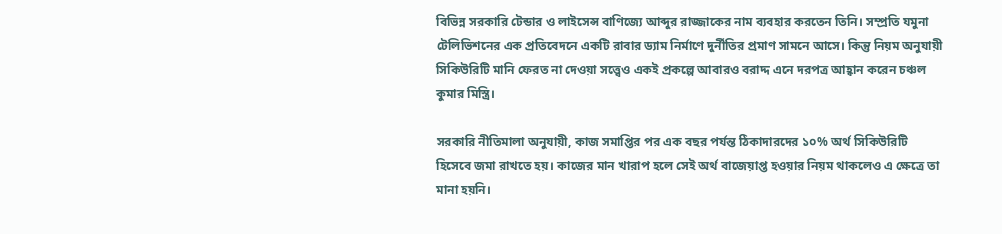বিভিন্ন সরকারি টেন্ডার ও লাইসেন্স বাণিজ্যে আব্দুর রাজ্জাকের নাম ব্যবহার করতেন তিনি। সম্প্রতি যমুনা টেলিভিশনের এক প্রতিবেদনে একটি রাবার ড্যাম নির্মাণে দুর্নীতির প্রমাণ সামনে আসে। কিন্তু নিয়ম অনুযায়ী সিকিউরিটি মানি ফেরত না দেওয়া সত্ত্বেও একই প্রকল্পে আবারও বরাদ্দ এনে দরপত্র আহ্বান করেন চঞ্চল কুমার মিস্ত্রি।

সরকারি নীতিমালা অনুযায়ী, কাজ সমাপ্তির পর এক বছর পর্যন্ত ঠিকাদারদের ১০% অর্থ সিকিউরিটি হিসেবে জমা রাখতে হয়। কাজের মান খারাপ হলে সেই অর্থ বাজেয়াপ্ত হওয়ার নিয়ম থাকলেও এ ক্ষেত্রে তা মানা হয়নি।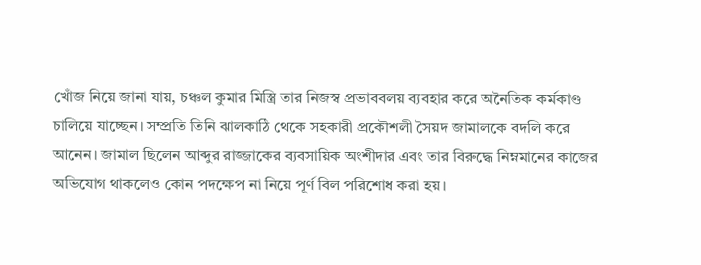খোঁজ নিয়ে জানা যায়, চঞ্চল কুমার মিস্ত্রি তার নিজস্ব প্রভাববলয় ব্যবহার করে অনৈতিক কর্মকাণ্ড চালিয়ে যাচ্ছেন। সম্প্রতি তিনি ঝালকাঠি থেকে সহকারী প্রকৌশলী সৈয়দ জামালকে বদলি করে আনেন। জামাল ছিলেন আব্দুর রাজ্জাকের ব্যবসায়িক অংশীদার এবং তার বিরুদ্ধে নিম্নমানের কাজের অভিযোগ থাকলেও কোন পদক্ষেপ না নিয়ে পূর্ণ বিল পরিশোধ করা হয়।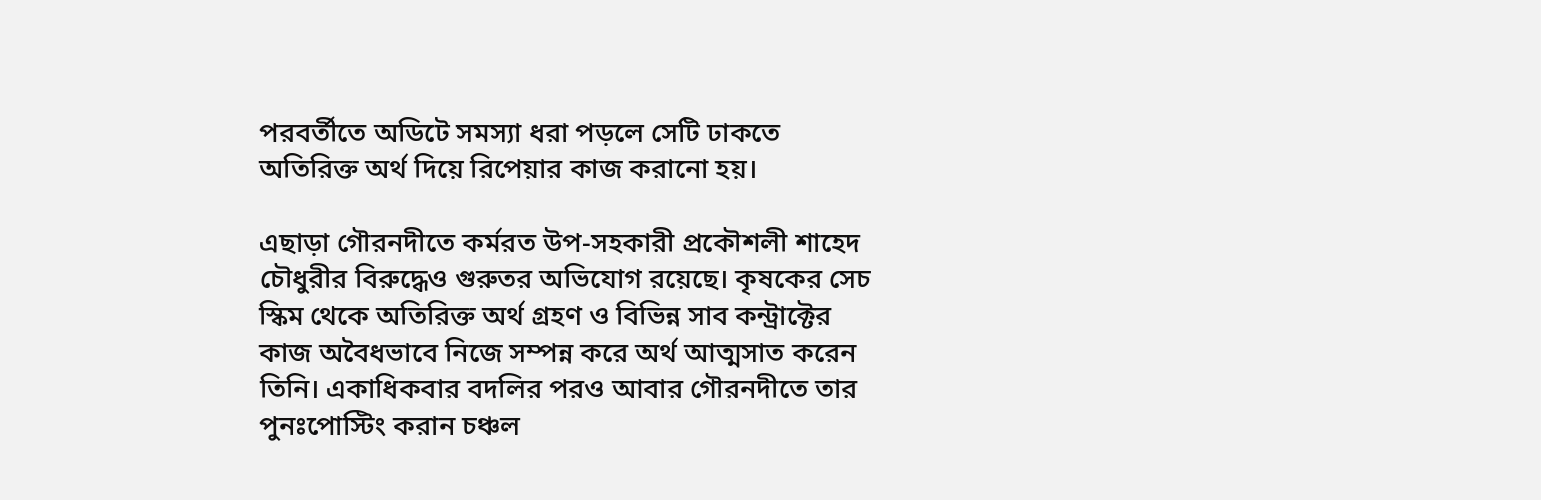পরবর্তীতে অডিটে সমস্যা ধরা পড়লে সেটি ঢাকতে অতিরিক্ত অর্থ দিয়ে রিপেয়ার কাজ করানো হয়।

এছাড়া গৌরনদীতে কর্মরত উপ-সহকারী প্রকৌশলী শাহেদ চৌধুরীর বিরুদ্ধেও গুরুতর অভিযোগ রয়েছে। কৃষকের সেচ স্কিম থেকে অতিরিক্ত অর্থ গ্রহণ ও বিভিন্ন সাব কন্ট্রাক্টের কাজ অবৈধভাবে নিজে সম্পন্ন করে অর্থ আত্মসাত করেন তিনি। একাধিকবার বদলির পরও আবার গৌরনদীতে তার পুনঃপোস্টিং করান চঞ্চল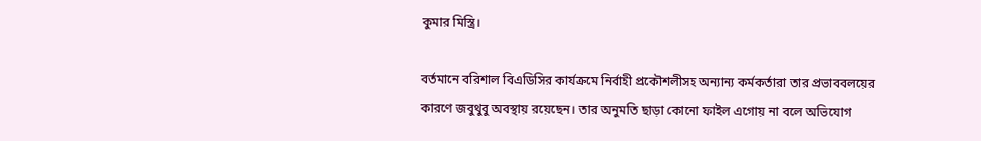কুমার মিস্ত্রি।

বর্তমানে বরিশাল বিএডিসির কার্যক্রমে নির্বাহী প্রকৌশলীসহ অন্যান্য কর্মকর্তারা তার প্রভাববলয়ের কারণে জবুথুবু অবস্থায় রয়েছেন। তার অনুমতি ছাড়া কোনো ফাইল এগোয় না বলে অভিযোগ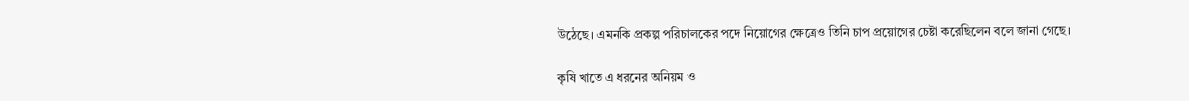উঠেছে। এমনকি প্রকল্প পরিচালকের পদে নিয়োগের ক্ষেত্রেও তিনি চাপ প্রয়োগের চেষ্টা করেছিলেন বলে জানা গেছে।

কৃষি খাতে এ ধরনের অনিয়ম ও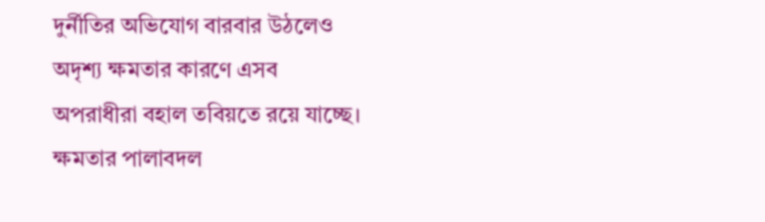দুর্নীতির অভিযোগ বারবার উঠলেও অদৃশ্য ক্ষমতার কারণে এসব অপরাধীরা বহাল তবিয়তে রয়ে যাচ্ছে। ক্ষমতার পালাবদল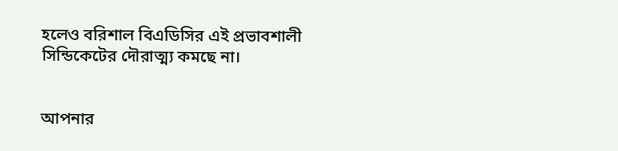হলেও বরিশাল বিএডিসির এই প্রভাবশালী সিন্ডিকেটের দৌরাত্ম্য কমছে না।


আপনার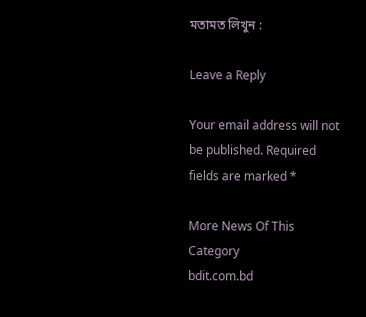মতামত লিখুন :

Leave a Reply

Your email address will not be published. Required fields are marked *

More News Of This Category
bdit.com.bd